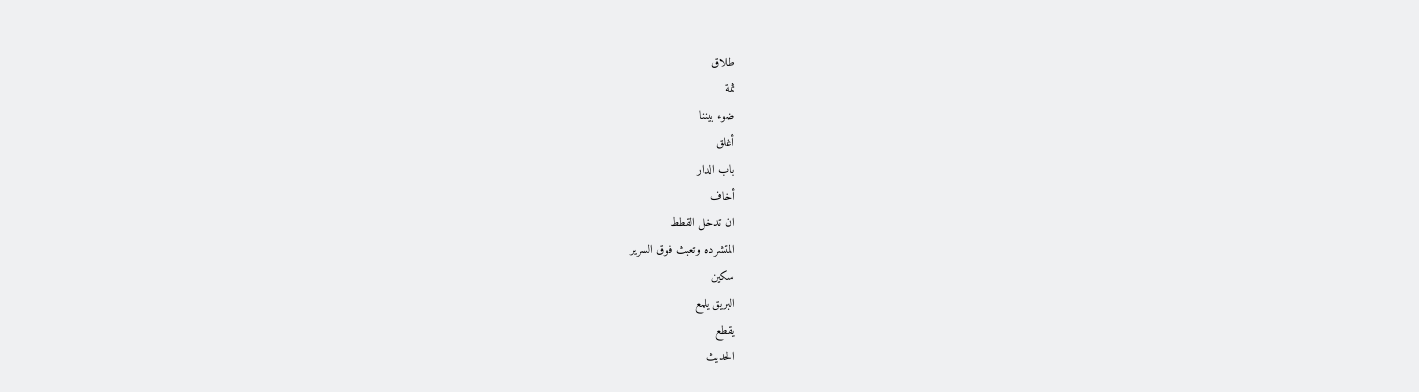طلاق
ثمة
ضوء بيننا
أغلق
باب الدار
أخاف
ان تدخل القطط
المتشرده وتعبث فوق السرير
سكين
البريق يلمع
يقطع
الحديث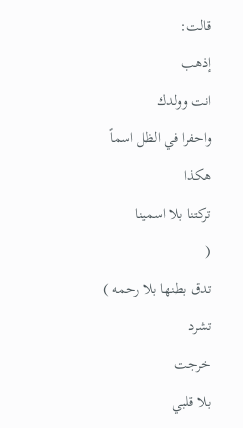قالت:
إذهب
انت وولدك
واحفرا في الظل اسماً
هكذا
تركتنا بلا اسمينا
(
تدق بطنها بلا رحمه )
تشرد
خرجت
بلا قلبي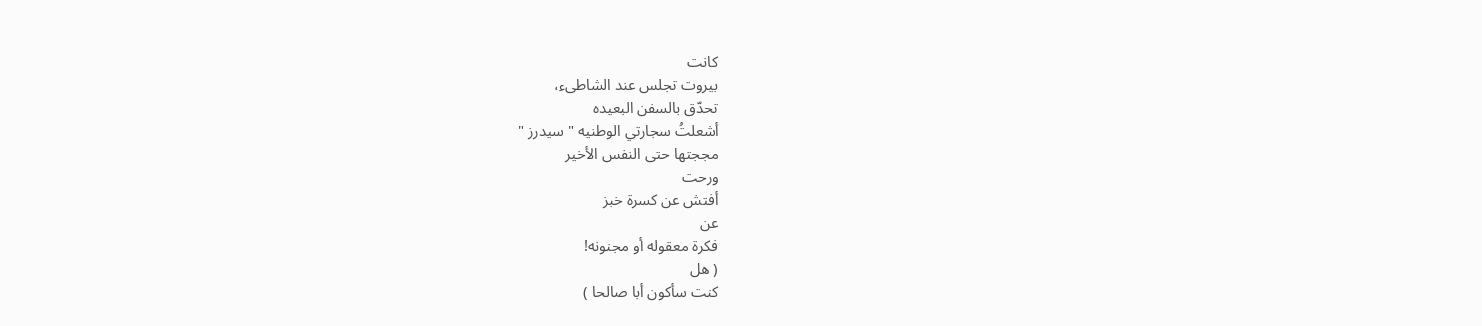كانت
بيروت تجلس عند الشاطىء،
تحدّق بالسفن البعيده
أشعلتُ سجارتي الوطنيه " سيدرز "
مججتها حتى النفس الأخير
ورحت
أفتش عن كسرة خبز
عن
فكرة معقوله أو مجنونه!
( هل
كنت سأكون أبا صالحا )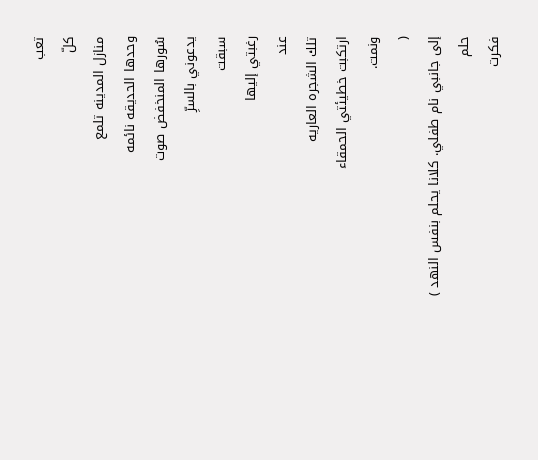تعب
كلّ
منازل المدينه تلمع
وحدها الحديقه نائمه
سُورها المنخفض صوت
يدعوني بالسرِّ
سبقت
رغبتي إليها
عند
تلك الشجره العاريه
ارتكبت خطيئتي الحمقاء
ونمت.
(
إلى جانبي نام طفلي. كلانا يحلم بنفس النهد )
حلم
فكرت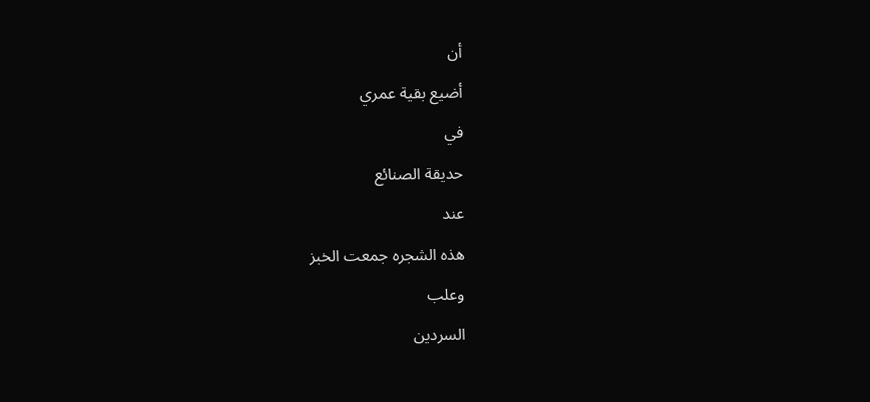أن
أضيع بقية عمري
في
حديقة الصنائع
عند
هذه الشجره جمعت الخبز
وعلب
السردين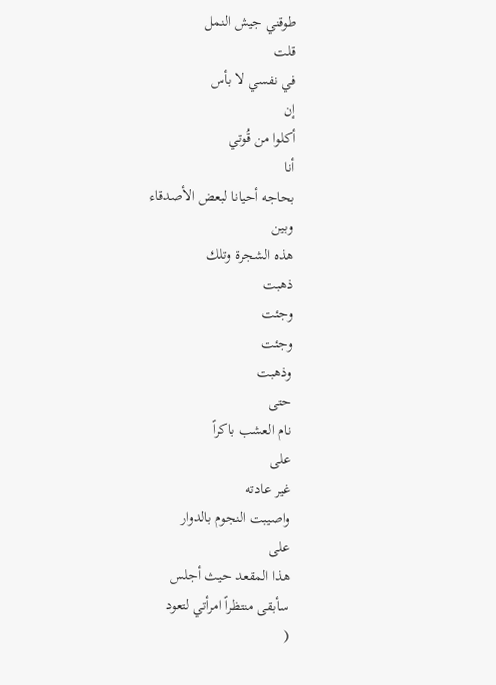طوقني جيش النمل
قلت
في نفسي لا بأس
إن
أكلوا من قُوتي
أنا
بحاجه أحيانا لبعض الأصدقاء
وبين
هذه الشجرة وتلك
ذهبت
وجئت
وجئت
وذهبت
حتى
نام العشب باكراً
على
غير عادته
واصيبت النجوم بالدوار
على
هذا المقعد حيث أجلس
سأبقى منتظراً امرأتي لتعود
(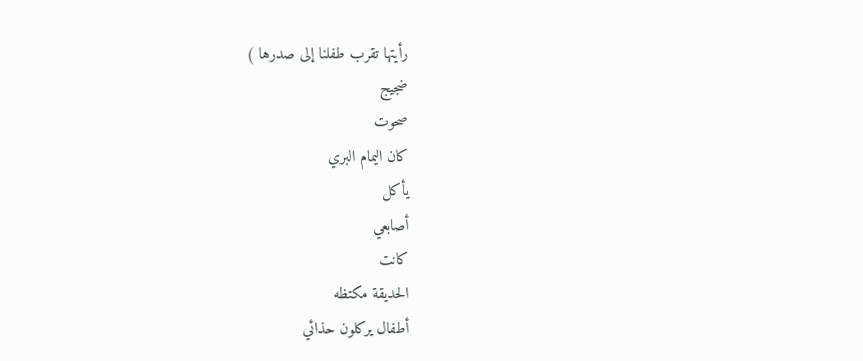رأيتها تقرب طفلنا إلى صدرها )
ضجيج
صحوت
كان اليمام البري
يأكل
أصابعي
كانت
الحديقة مكتظه
أطفال يركلون حذائي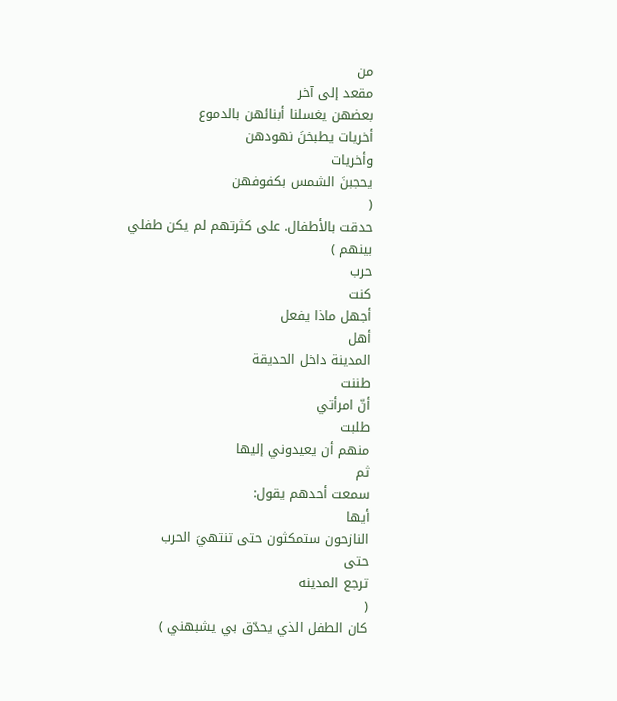من
مقعد إلى آخر
بعضهن يغسلنا أبنائهن بالدموع
أخريات يطبخنَ نهودهن
وأخريات
يحجبنَ الشمس بكفوفهن
(
حدقت بالأطفال. على كثرتهم لم يكن طفلي بينهم )
حرب
كنت
أجهل ماذا يفعل
أهل
المدينة داخل الحديقة
طننت
أنّ امرأتي
طلبت
منهم أن يعيدوني إليها
ثم
سمعت أحدهم يقول:
أيها
النازحون ستمكثون حتى تنتهيَ الحرب
حتى
ترجع المدينه
(
كان الطفل الذي يحدّق بي يشبهني )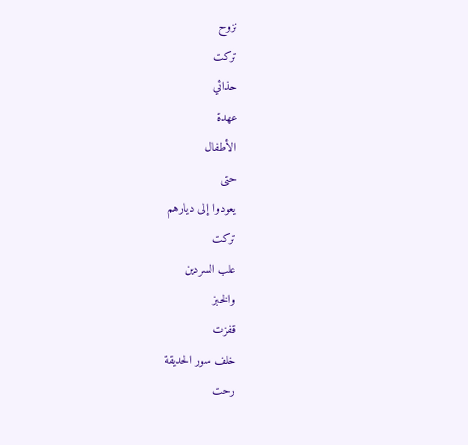نزوح
تركت
حذائي
عهدة
الأطفال
حتى
يعودوا إلى ديارهم
تركت
علب السردين
والخبز
قفزت
خلف سور الحديقة
رحت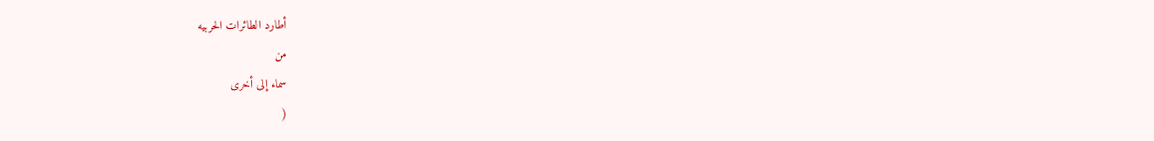أطارد الطائرات الحربيه
من
سماء إلى أخرى
(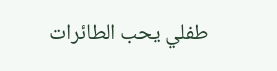طفلي يحب الطائرات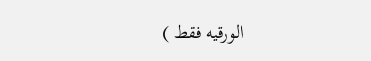الورقيه فقط )